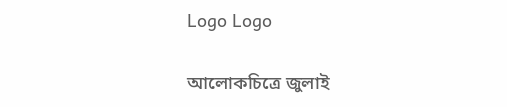Logo Logo

আলোকচিত্রে জুলাই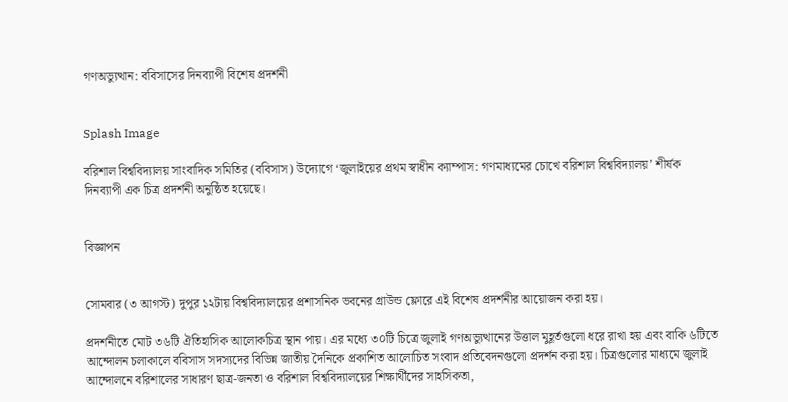গণঅভ্যুত্থান: ববিসাসের দিনব্যাপী বিশেষ প্রদর্শনী


Splash Image

বরিশাল বিশ্ববিদ্যালয় সাংবাদিক সমিতির (ববিসাস) উদ্যোগে ‘জুলাইয়ের প্রথম স্বাধীন ক্যাম্পাস: গণমাধ্যমের চোখে বরিশাল বিশ্ববিদ্যালয়’ শীর্ষক দিনব্যাপী এক চিত্র প্রদর্শনী অনুষ্ঠিত হয়েছে।


বিজ্ঞাপন


সোমবার (৩ আগস্ট) দুপুর ১২টায় বিশ্ববিদ্যালয়ের প্রশাসনিক ভবনের গ্রাউন্ড ফ্লোরে এই বিশেষ প্রদর্শনীর আয়োজন করা হয়।

প্রদর্শনীতে মোট ৩৬টি ঐতিহাসিক আলোকচিত্র স্থান পায়। এর মধ্যে ৩০টি চিত্রে জুলাই গণঅভ্যুত্থানের উত্তাল মুহূর্তগুলো ধরে রাখা হয় এবং বাকি ৬টিতে আন্দোলন চলাকালে ববিসাস সদস্যদের বিভিন্ন জাতীয় দৈনিকে প্রকাশিত আলোচিত সংবাদ প্রতিবেদনগুলো প্রদর্শন করা হয়। চিত্রগুলোর মাধ্যমে জুলাই আন্দোলনে বরিশালের সাধারণ ছাত্র-জনতা ও বরিশাল বিশ্ববিদ্যালয়ের শিক্ষার্থীদের সাহসিকতা,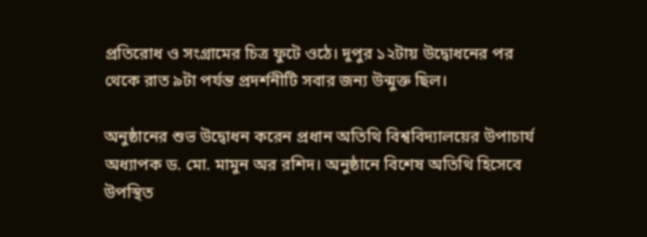প্রতিরোধ ও সংগ্রামের চিত্র ফুটে ওঠে। দুপুর ১২টায় উদ্বোধনের পর থেকে রাত ৯টা পর্যন্ত প্রদর্শনীটি সবার জন্য উন্মুক্ত ছিল।

অনুষ্ঠানের শুভ উদ্বোধন করেন প্রধান অতিথি বিশ্ববিদ্যালয়ের উপাচার্য অধ্যাপক ড. মো. মামুন অর রশিদ। অনুষ্ঠানে বিশেষ অতিথি হিসেবে উপস্থিত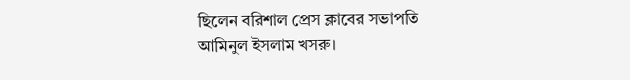ছিলেন বরিশাল প্রেস ক্লাবের সভাপতি আমিনুল ইসলাম খসরু।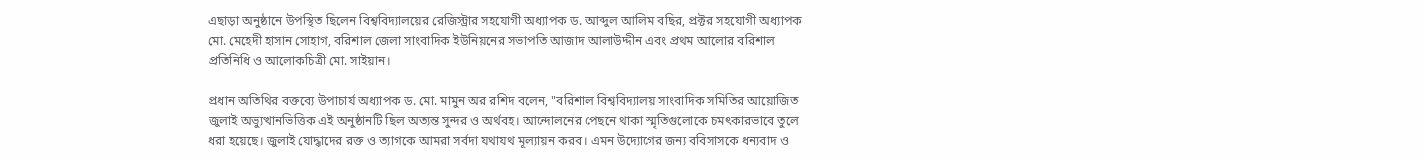এছাড়া অনুষ্ঠানে উপস্থিত ছিলেন বিশ্ববিদ্যালয়ের রেজিস্ট্রার সহযোগী অধ্যাপক ড. আব্দুল আলিম বছির, প্রক্টর সহযোগী অধ্যাপক মো. মেহেদী হাসান সোহাগ, বরিশাল জেলা সাংবাদিক ইউনিয়নের সভাপতি আজাদ আলাউদ্দীন এবং প্রথম আলোর বরিশাল প্রতিনিধি ও আলোকচিত্রী মো. সাইয়ান।

প্রধান অতিথির বক্তব্যে উপাচার্য অধ্যাপক ড. মো. মামুন অর রশিদ বলেন, "বরিশাল বিশ্ববিদ্যালয় সাংবাদিক সমিতির আয়োজিত জুলাই অভ্যুত্থানভিত্তিক এই অনুষ্ঠানটি ছিল অত্যন্ত সুন্দর ও অর্থবহ। আন্দোলনের পেছনে থাকা স্মৃতিগুলোকে চমৎকারভাবে তুলে ধরা হয়েছে। জুলাই যোদ্ধাদের রক্ত ও ত্যাগকে আমরা সর্বদা যথাযথ মূল্যায়ন করব। এমন উদ্যোগের জন্য ববিসাসকে ধন্যবাদ ও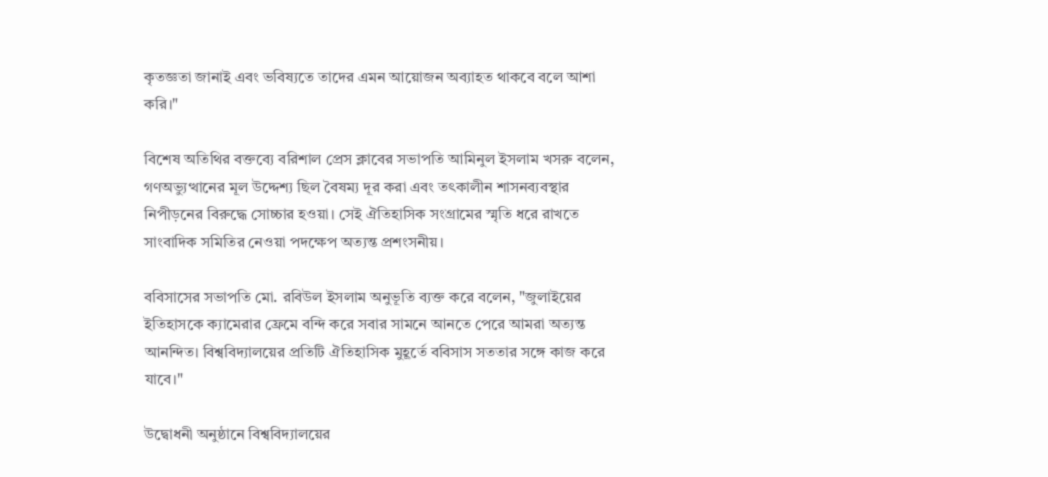কৃতজ্ঞতা জানাই এবং ভবিষ্যতে তাদের এমন আয়োজন অব্যাহত থাকবে বলে আশা করি।"

বিশেষ অতিথির বক্তব্যে বরিশাল প্রেস ক্লাবের সভাপতি আমিনুল ইসলাম খসরু বলেন, গণঅভ্যুত্থানের মূল উদ্দেশ্য ছিল বৈষম্য দূর করা এবং তৎকালীন শাসনব্যবস্থার নিপীড়নের বিরুদ্ধে সোচ্চার হওয়া। সেই ঐতিহাসিক সংগ্রামের স্মৃতি ধরে রাখতে সাংবাদিক সমিতির নেওয়া পদক্ষেপ অত্যন্ত প্রশংসনীয়।

ববিসাসের সভাপতি মো. রবিউল ইসলাম অনুভূতি ব্যক্ত করে বলেন, "জুলাইয়ের ইতিহাসকে ক্যামেরার ফ্রেমে বন্দি করে সবার সামনে আনতে পেরে আমরা অত্যন্ত আনন্দিত। বিশ্ববিদ্যালয়ের প্রতিটি ঐতিহাসিক মুহূর্তে ববিসাস সততার সঙ্গে কাজ করে যাবে।"

উদ্বোধনী অনুষ্ঠানে বিশ্ববিদ্যালয়ের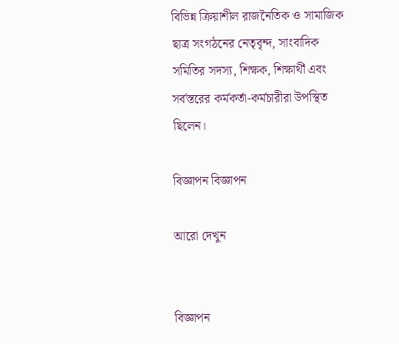বিভিন্ন ক্রিয়াশীল রাজনৈতিক ও সামাজিক ছাত্র সংগঠনের নেতৃবৃন্দ, সাংবাদিক সমিতির সদস্য, শিক্ষক, শিক্ষার্থী এবং সর্বস্তরের কর্মকর্তা-কর্মচারীরা উপস্থিত ছিলেন।

বিজ্ঞাপন বিজ্ঞাপন

আরো দেখুন


বিজ্ঞাপন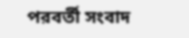পরবর্তী সংবাদ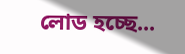লোড হচ্ছে...